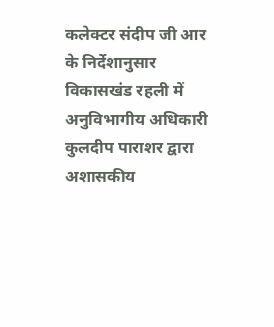कलेक्टर संदीप जी आर के निर्देशानुसार विकासखंड रहली में अनुविभागीय अधिकारी कुलदीप पाराशर द्वारा अशासकीय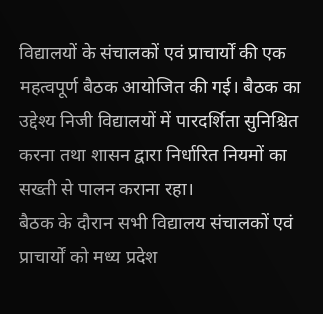विद्यालयों के संचालकों एवं प्राचार्यों की एक महत्वपूर्ण बैठक आयोजित की गई। बैठक का उद्देश्य निजी विद्यालयों में पारदर्शिता सुनिश्चित करना तथा शासन द्वारा निर्धारित नियमों का सख्ती से पालन कराना रहा।
बैठक के दौरान सभी विद्यालय संचालकों एवं प्राचार्यों को मध्य प्रदेश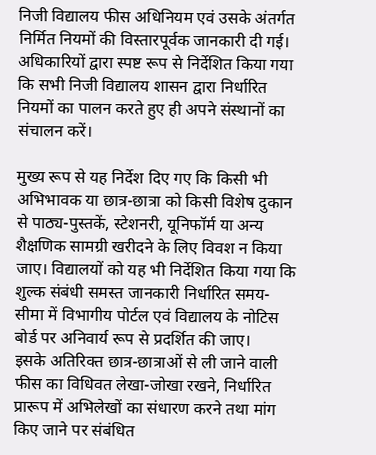निजी विद्यालय फीस अधिनियम एवं उसके अंतर्गत निर्मित नियमों की विस्तारपूर्वक जानकारी दी गई। अधिकारियों द्वारा स्पष्ट रूप से निर्देशित किया गया कि सभी निजी विद्यालय शासन द्वारा निर्धारित नियमों का पालन करते हुए ही अपने संस्थानों का संचालन करें।

मुख्य रूप से यह निर्देश दिए गए कि किसी भी अभिभावक या छात्र-छात्रा को किसी विशेष दुकान से पाठ्य-पुस्तकें, स्टेशनरी, यूनिफॉर्म या अन्य शैक्षणिक सामग्री खरीदने के लिए विवश न किया जाए। विद्यालयों को यह भी निर्देशित किया गया कि शुल्क संबंधी समस्त जानकारी निर्धारित समय-सीमा में विभागीय पोर्टल एवं विद्यालय के नोटिस बोर्ड पर अनिवार्य रूप से प्रदर्शित की जाए।
इसके अतिरिक्त छात्र-छात्राओं से ली जाने वाली फीस का विधिवत लेखा-जोखा रखने, निर्धारित प्रारूप में अभिलेखों का संधारण करने तथा मांग किए जाने पर संबंधित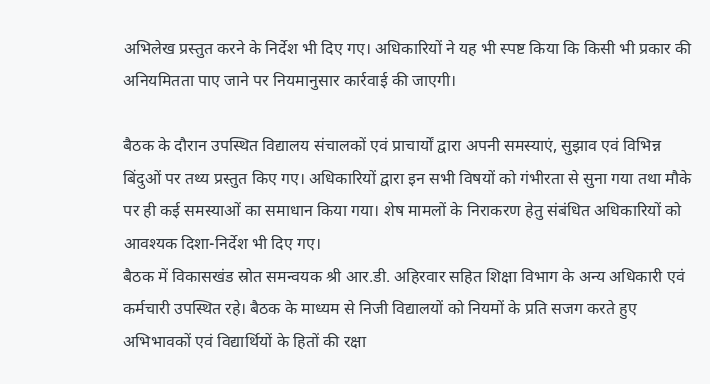अभिलेख प्रस्तुत करने के निर्देश भी दिए गए। अधिकारियों ने यह भी स्पष्ट किया कि किसी भी प्रकार की अनियमितता पाए जाने पर नियमानुसार कार्रवाई की जाएगी।

बैठक के दौरान उपस्थित विद्यालय संचालकों एवं प्राचार्यों द्वारा अपनी समस्याएं, सुझाव एवं विभिन्न बिंदुओं पर तथ्य प्रस्तुत किए गए। अधिकारियों द्वारा इन सभी विषयों को गंभीरता से सुना गया तथा मौके पर ही कई समस्याओं का समाधान किया गया। शेष मामलों के निराकरण हेतु संबंधित अधिकारियों को आवश्यक दिशा-निर्देश भी दिए गए।
बैठक में विकासखंड स्रोत समन्वयक श्री आर.डी. अहिरवार सहित शिक्षा विभाग के अन्य अधिकारी एवं कर्मचारी उपस्थित रहे। बैठक के माध्यम से निजी विद्यालयों को नियमों के प्रति सजग करते हुए अभिभावकों एवं विद्यार्थियों के हितों की रक्षा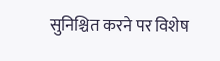सुनिश्चित करने पर विशेष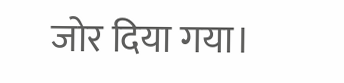जोर दिया गया।